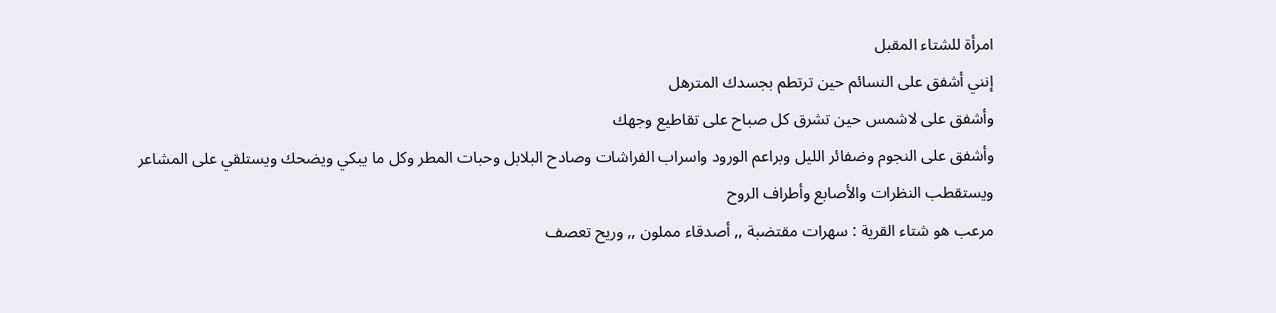امرأة للشتاء المقبل
إنني أشفق على النسائم حين ترتطم بجسدك المترهل
وأشفق على لاشمس حين تشرق كل صباح على تقاطيع وجهك
وأشفق على النجوم وضفائر الليل وبراعم الورود واسراب الفراشات وصادح البلابل وحبات المطر وكل ما يبكي ويضحك ويستلقي على المشاعر ويستقطب النظرات والأصابع وأطراف الروح
مرعب هو شتاء القرية : سهرات مقتضبة ,, أصدقاء مملون ,, وريح تعصف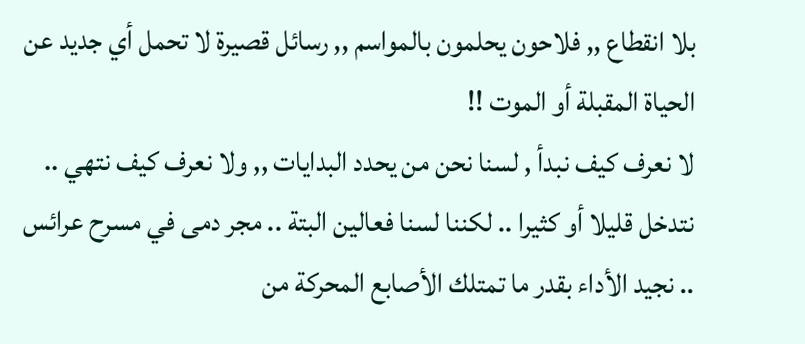بلا انقطاع ,, فلاحون يحلمون بالمواسم ,, رسائل قصيرة لا تحمل أي جديد عن الحياة المقبلة أو الموت !!
لا نعرف كيف نبدأ , لسنا نحن من يحدد البدايات ,, ولا نعرف كيف نتهي .. نتدخل قليلا أو كثيرا .. لكننا لسنا فعالين البتة .. مجر دمى في مسرح عرائس .. نجيد الأداء بقدر ما تمتلك الأصابع المحركة من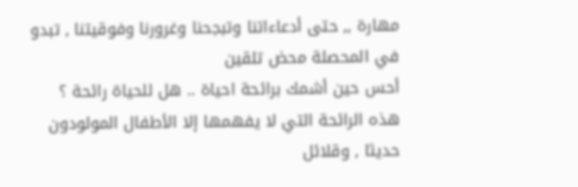مهارة ,, حتى أدعاءاتنا وتبجحنا وغرورنا وفوقيتنا , تبدو في المحصلة محض تلقين
أحس حين أشمك برائحة احياة .. هل للحياة رائحة ؟ هذه الرائحة التي لا يفهمها إلا الأطفال المولودون حديثا , وقلائل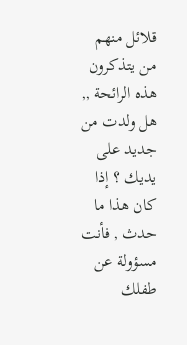قلائل منهم من يتذكرون هذه الرائحة ,, هل ولدت من جديد على يديك ؟ إذا كان هذا ما حدث , فأنت مسؤولة عن طفلك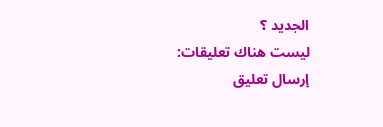الجديد ؟
ليست هناك تعليقات:
إرسال تعليق